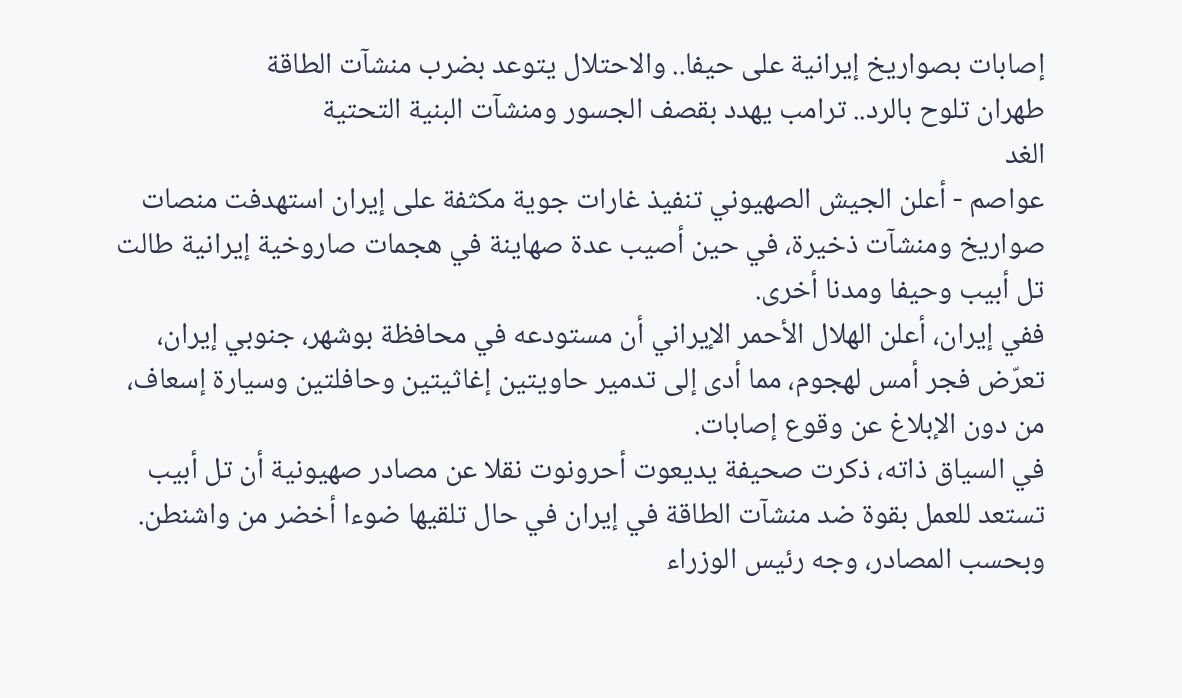إصابات بصواريخ إيرانية على حيفا.. والاحتلال يتوعد بضرب منشآت الطاقة
طهران تلوح بالرد.. ترامب يهدد بقصف الجسور ومنشآت البنية التحتية
الغد
عواصم - أعلن الجيش الصهيوني تنفيذ غارات جوية مكثفة على إيران استهدفت منصات صواريخ ومنشآت ذخيرة، في حين أصيب عدة صهاينة في هجمات صاروخية إيرانية طالت تل أبيب وحيفا ومدنا أخرى.
ففي إيران، أعلن الهلال الأحمر الإيراني أن مستودعه في محافظة بوشهر، جنوبي إيران، تعرّض فجر أمس لهجوم، مما أدى إلى تدمير حاويتين إغاثيتين وحافلتين وسيارة إسعاف، من دون الإبلاغ عن وقوع إصابات.
في السياق ذاته، ذكرت صحيفة يديعوت أحرونوت نقلا عن مصادر صهيونية أن تل أبيب تستعد للعمل بقوة ضد منشآت الطاقة في إيران في حال تلقيها ضوءا أخضر من واشنطن.
وبحسب المصادر، وجه رئيس الوزراء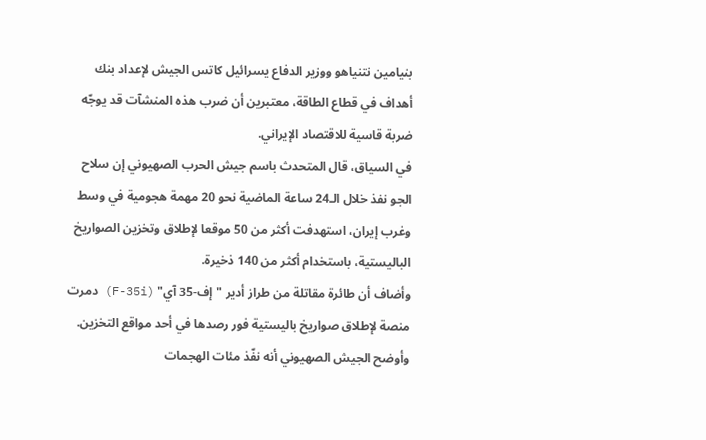بنيامين نتنياهو ووزير الدفاع يسرائيل كاتس الجيش لإعداد بنك أهداف في قطاع الطاقة، معتبرين أن ضرب هذه المنشآت قد يوجّه ضربة قاسية للاقتصاد الإيراني.
في السياق، قال المتحدث باسم جيش الحرب الصهيوني إن سلاح الجو نفذ خلال الـ24 ساعة الماضية نحو 20 مهمة هجومية في وسط وغرب إيران، استهدفت أكثر من 50 موقعا لإطلاق وتخزين الصواريخ الباليستية، باستخدام أكثر من 140 ذخيرة.
وأضاف أن طائرة مقاتلة من طراز أدير "إف-35 آي" (F-35i) دمرت منصة لإطلاق صواريخ باليستية فور رصدها في أحد مواقع التخزين.
وأوضح الجيش الصهيوني أنه نفّذ مئات الهجمات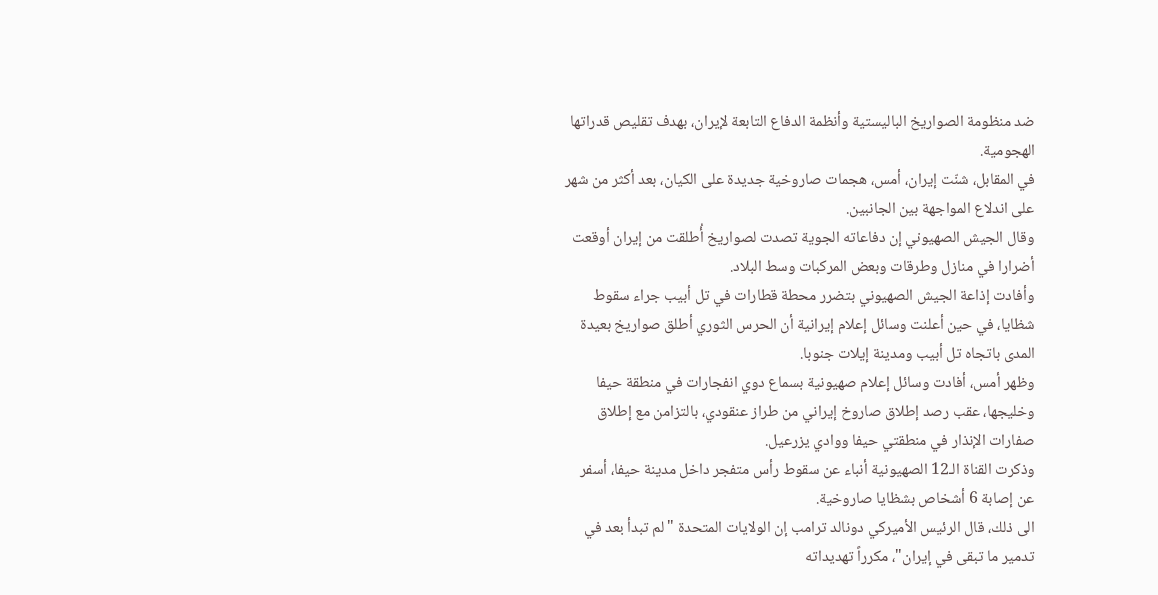ضد منظومة الصواريخ الباليستية وأنظمة الدفاع التابعة لإيران، بهدف تقليص قدراتها الهجومية.
في المقابل، شنّت إيران، أمس، هجمات صاروخية جديدة على الكيان، بعد أكثر من شهر على اندلاع المواجهة بين الجانبين.
وقال الجيش الصهيوني إن دفاعاته الجوية تصدت لصواريخ أُطلقت من إيران أوقعت أضرارا في منازل وطرقات وبعض المركبات وسط البلاد.
وأفادت إذاعة الجيش الصهيوني بتضرر محطة قطارات في تل أبيب جراء سقوط شظايا، في حين أعلنت وسائل إعلام إيرانية أن الحرس الثوري أطلق صواريخ بعيدة المدى باتجاه تل أبيب ومدينة إيلات جنوبا.
وظهر أمس، أفادت وسائل إعلام صهيونية بسماع دوي انفجارات في منطقة حيفا وخليجها، عقب رصد إطلاق صاروخ إيراني من طراز عنقودي، بالتزامن مع إطلاق صفارات الإنذار في منطقتي حيفا ووادي يزرعيل.
وذكرت القناة الـ12 الصهيونية أنباء عن سقوط رأس متفجر داخل مدينة حيفا، أسفر عن إصابة 6 أشخاص بشظايا صاروخية.
الى ذلك، قال الرئيس الأميركي دونالد ترامب إن الولايات المتحدة "لم تبدأ بعد في تدمير ما تبقى في إيران"، مكرراً تهديداته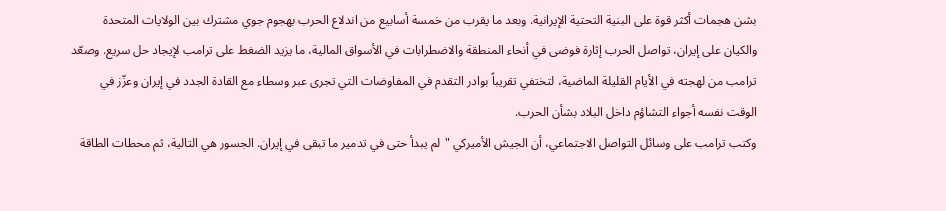بشن هجمات أكثر قوة على البنية التحتية الإيرانية. وبعد ما يقرب من خمسة أسابيع من اندلاع الحرب بهجوم جوي مشترك بين الولايات المتحدة والكيان على إيران، تواصل الحرب إثارة فوضى في أنحاء المنطقة والاضطرابات في الأسواق المالية، ما يزيد الضغط على ترامب لإيجاد حل سريع. وصعّد ترامب من لهجته في الأيام القليلة الماضية، لتختفي تقريباً بوادر التقدم في المفاوضات التي تجرى عبر وسطاء مع القادة الجدد في إيران وعزّز في الوقت نفسه أجواء التشاؤم داخل البلاد بشأن الحرب.
وكتب ترامب على وسائل التواصل الاجتماعي، أن الجيش الأميركي "لم يبدأ حتى في تدمير ما تبقى في إيران. الجسور هي التالية، ثم محطات الطاقة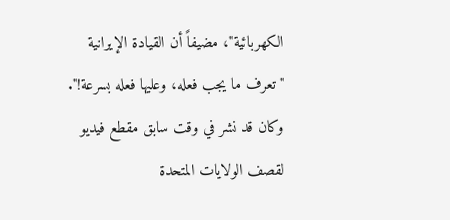الكهربائية"، مضيفاً أن القيادة الإيرانية "تعرف ما يجب فعله، وعليها فعله بسرعة!". وكان قد نشر في وقت سابق مقطع فيديو لقصف الولايات المتحدة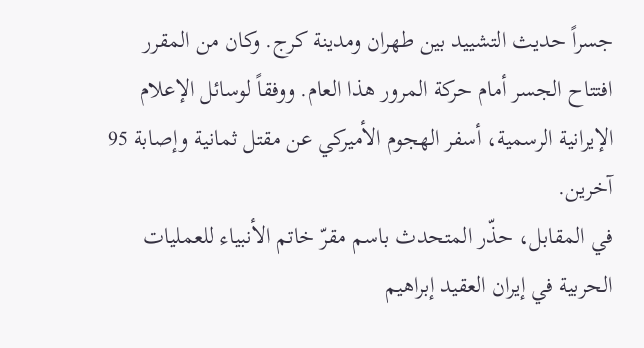جسراً حديث التشييد بين طهران ومدينة كرج. وكان من المقرر افتتاح الجسر أمام حركة المرور هذا العام. ووفقاً لوسائل الإعلام الإيرانية الرسمية، أسفر الهجوم الأميركي عن مقتل ثمانية وإصابة 95 آخرين.
في المقابل، حذّر المتحدث باسم مقرّ خاتم الأنبياء للعمليات الحربية في إيران العقيد إبراهيم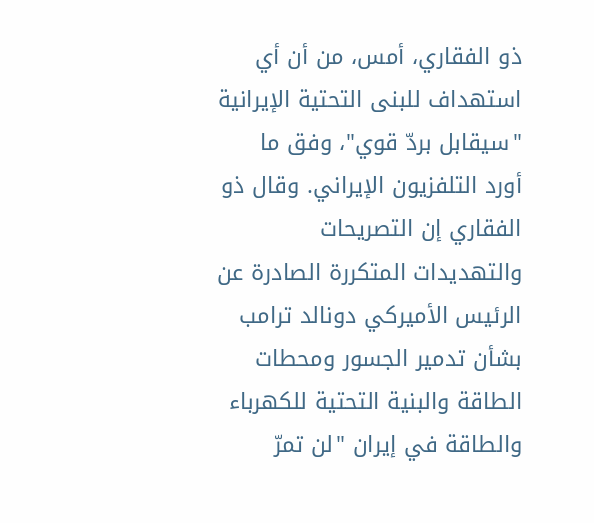ذو الفقاري، أمس، من أن أي استهداف للبنى التحتية الإيرانية "سيقابل بردّ قوي"، وفق ما أورد التلفزيون الإيراني. وقال ذو الفقاري إن التصريحات والتهديدات المتكررة الصادرة عن الرئيس الأميركي دونالد ترامب بشأن تدمير الجسور ومحطات الطاقة والبنية التحتية للكهرباء والطاقة في إيران "لن تمرّ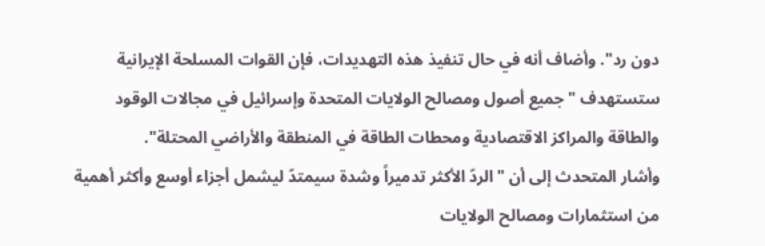دون رد". وأضاف أنه في حال تنفيذ هذه التهديدات، فإن القوات المسلحة الإيرانية ستستهدف "جميع أصول ومصالح الولايات المتحدة وإسرائيل في مجالات الوقود والطاقة والمراكز الاقتصادية ومحطات الطاقة في المنطقة والأراضي المحتلة".
وأشار المتحدث إلى أن "الردّ الأكثر تدميراً وشدة سيمتدّ ليشمل أجزاء أوسع وأكثر أهمية من استثمارات ومصالح الولايات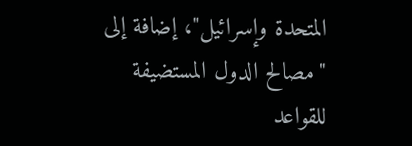المتحدة وإسرائيل"، إضافة إلى "مصالح الدول المستضيفة للقواعد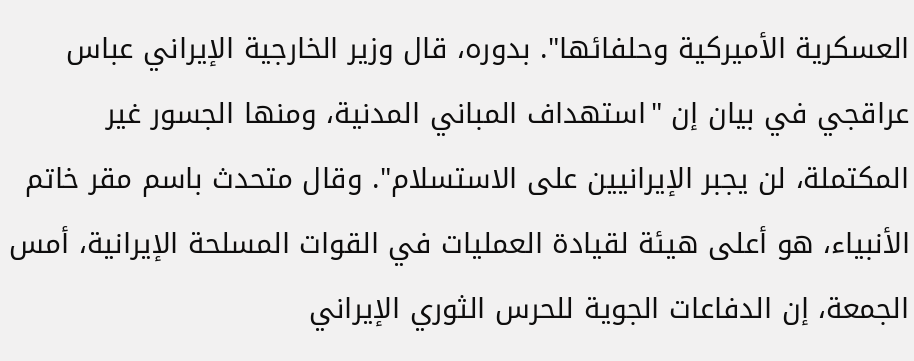العسكرية الأميركية وحلفائها". بدوره، قال وزير الخارجية الإيراني عباس عراقجي في بيان إن "استهداف المباني المدنية، ومنها الجسور غير المكتملة، لن يجبر الإيرانيين على الاستسلام". وقال متحدث باسم مقر خاتم الأنبياء، هو أعلى هيئة لقيادة العمليات في القوات المسلحة الإيرانية، أمس الجمعة، إن الدفاعات الجوية للحرس الثوري الإيراني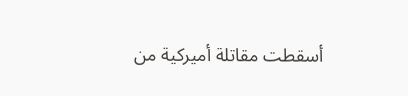أسقطت مقاتلة أميركية من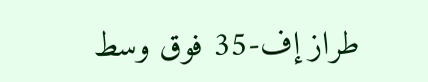طراز إف-35 فوق وسط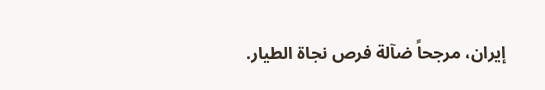إيران، مرجحاً ضآلة فرص نجاة الطيار.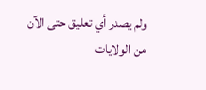ولم يصدر أي تعليق حتى الآن من الولايات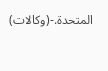المتحدة.-(وكالات)